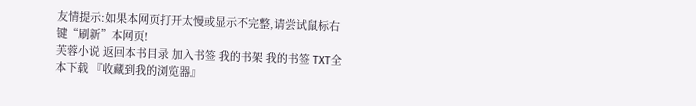友情提示:如果本网页打开太慢或显示不完整,请尝试鼠标右键“刷新”本网页!
芙蓉小说 返回本书目录 加入书签 我的书架 我的书签 TXT全本下载 『收藏到我的浏览器』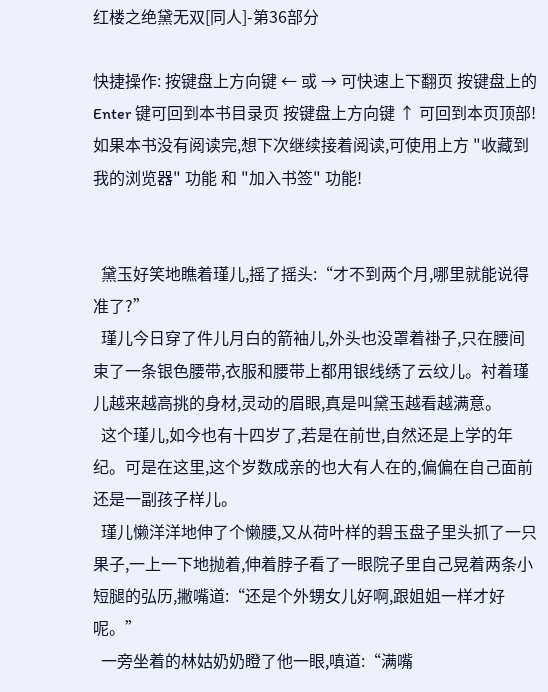红楼之绝黛无双[同人]-第36部分

快捷操作: 按键盘上方向键 ← 或 → 可快速上下翻页 按键盘上的 Enter 键可回到本书目录页 按键盘上方向键 ↑ 可回到本页顶部! 如果本书没有阅读完,想下次继续接着阅读,可使用上方 "收藏到我的浏览器" 功能 和 "加入书签" 功能!


  黛玉好笑地瞧着瑾儿,摇了摇头:“才不到两个月,哪里就能说得准了?”
  瑾儿今日穿了件儿月白的箭袖儿,外头也没罩着褂子,只在腰间束了一条银色腰带,衣服和腰带上都用银线绣了云纹儿。衬着瑾儿越来越高挑的身材,灵动的眉眼,真是叫黛玉越看越满意。
  这个瑾儿,如今也有十四岁了,若是在前世,自然还是上学的年纪。可是在这里,这个岁数成亲的也大有人在的,偏偏在自己面前还是一副孩子样儿。
  瑾儿懒洋洋地伸了个懒腰,又从荷叶样的碧玉盘子里头抓了一只果子,一上一下地抛着,伸着脖子看了一眼院子里自己晃着两条小短腿的弘历,撇嘴道:“还是个外甥女儿好啊,跟姐姐一样才好呢。”
  一旁坐着的林姑奶奶瞪了他一眼,嗔道:“满嘴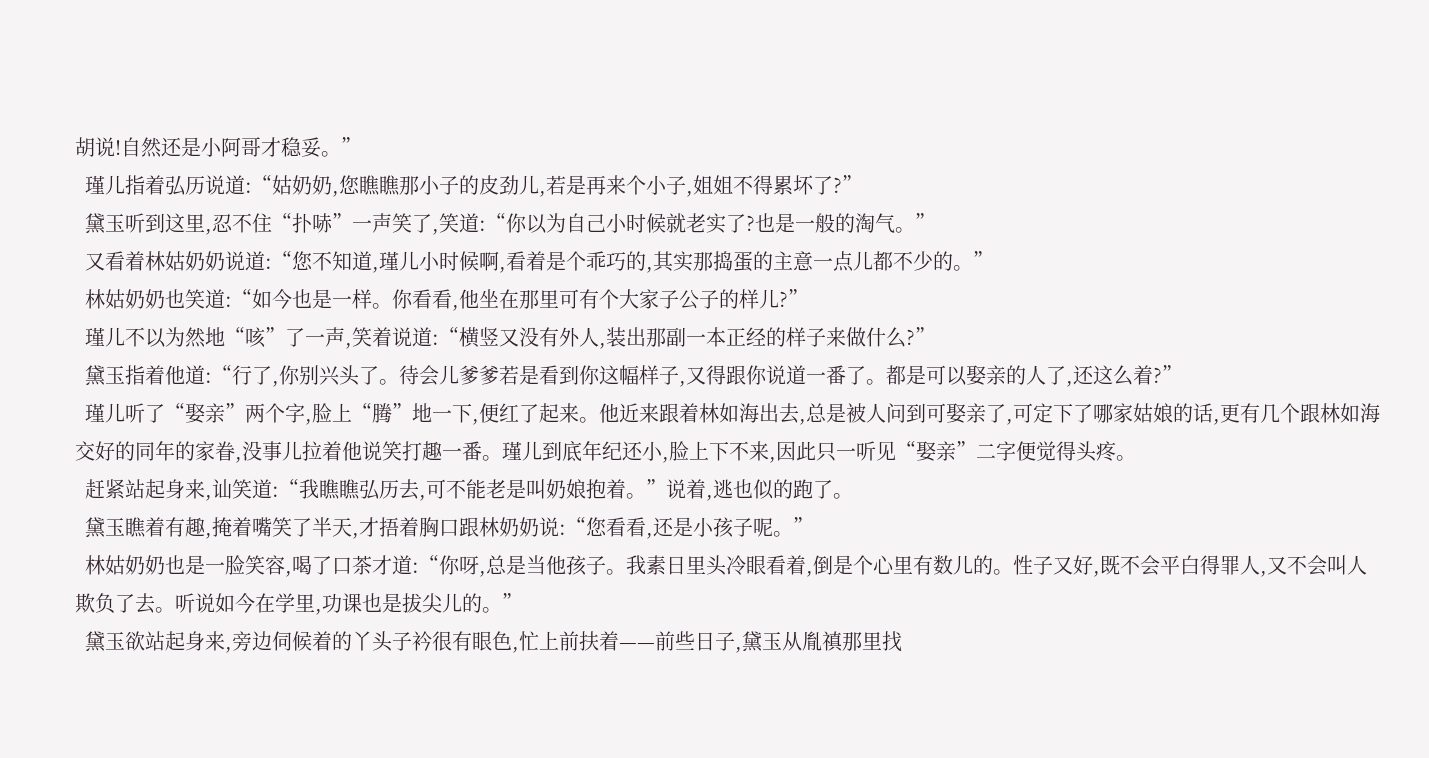胡说!自然还是小阿哥才稳妥。”
  瑾儿指着弘历说道:“姑奶奶,您瞧瞧那小子的皮劲儿,若是再来个小子,姐姐不得累坏了?”
  黛玉听到这里,忍不住“扑哧”一声笑了,笑道:“你以为自己小时候就老实了?也是一般的淘气。”
  又看着林姑奶奶说道:“您不知道,瑾儿小时候啊,看着是个乖巧的,其实那捣蛋的主意一点儿都不少的。”
  林姑奶奶也笑道:“如今也是一样。你看看,他坐在那里可有个大家子公子的样儿?”
  瑾儿不以为然地“咳”了一声,笑着说道:“横竖又没有外人,装出那副一本正经的样子来做什么?”
  黛玉指着他道:“行了,你别兴头了。待会儿爹爹若是看到你这幅样子,又得跟你说道一番了。都是可以娶亲的人了,还这么着?”
  瑾儿听了“娶亲”两个字,脸上“腾”地一下,便红了起来。他近来跟着林如海出去,总是被人问到可娶亲了,可定下了哪家姑娘的话,更有几个跟林如海交好的同年的家眷,没事儿拉着他说笑打趣一番。瑾儿到底年纪还小,脸上下不来,因此只一听见“娶亲”二字便觉得头疼。
  赶紧站起身来,讪笑道:“我瞧瞧弘历去,可不能老是叫奶娘抱着。”说着,逃也似的跑了。
  黛玉瞧着有趣,掩着嘴笑了半天,才捂着胸口跟林奶奶说:“您看看,还是小孩子呢。”
  林姑奶奶也是一脸笑容,喝了口茶才道:“你呀,总是当他孩子。我素日里头冷眼看着,倒是个心里有数儿的。性子又好,既不会平白得罪人,又不会叫人欺负了去。听说如今在学里,功课也是拔尖儿的。”
  黛玉欲站起身来,旁边伺候着的丫头子衿很有眼色,忙上前扶着——前些日子,黛玉从胤禛那里找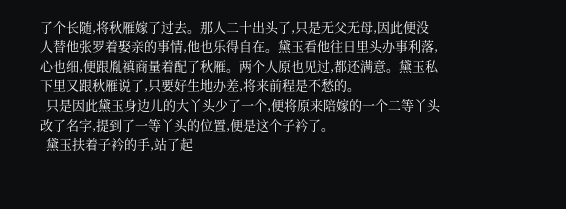了个长随,将秋雁嫁了过去。那人二十出头了,只是无父无母,因此便没人替他张罗着娶亲的事情,他也乐得自在。黛玉看他往日里头办事利落,心也细,便跟胤禛商量着配了秋雁。两个人原也见过,都还满意。黛玉私下里又跟秋雁说了,只要好生地办差,将来前程是不愁的。
  只是因此黛玉身边儿的大丫头少了一个,便将原来陪嫁的一个二等丫头改了名字,提到了一等丫头的位置,便是这个子衿了。
  黛玉扶着子衿的手,站了起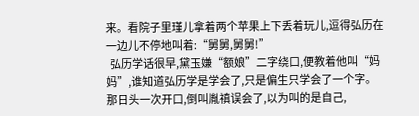来。看院子里瑾儿拿着两个苹果上下丢着玩儿,逗得弘历在一边儿不停地叫着:“舅舅,舅舅!”
  弘历学话很早,黛玉嫌“额娘”二字绕口,便教着他叫“妈妈”,谁知道弘历学是学会了,只是偏生只学会了一个字。那日头一次开口,倒叫胤禛误会了,以为叫的是自己,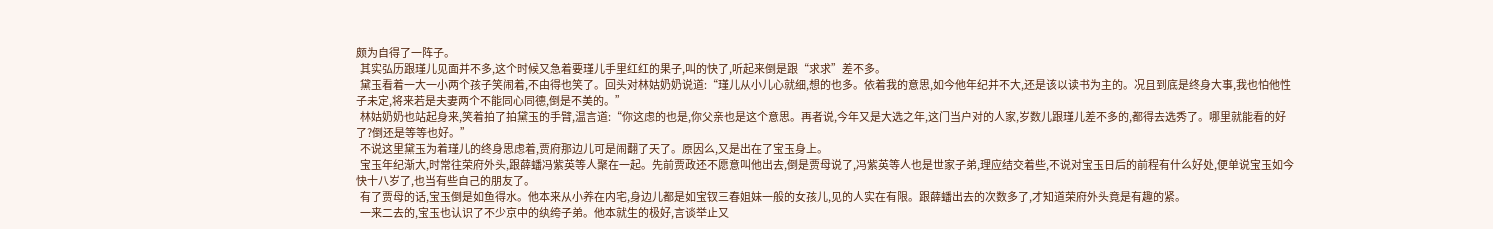颇为自得了一阵子。
  其实弘历跟瑾儿见面并不多,这个时候又急着要瑾儿手里红红的果子,叫的快了,听起来倒是跟“求求”差不多。
  黛玉看着一大一小两个孩子笑闹着,不由得也笑了。回头对林姑奶奶说道:“瑾儿从小儿心就细,想的也多。依着我的意思,如今他年纪并不大,还是该以读书为主的。况且到底是终身大事,我也怕他性子未定,将来若是夫妻两个不能同心同德,倒是不美的。”
  林姑奶奶也站起身来,笑着拍了拍黛玉的手臂,温言道:“你这虑的也是,你父亲也是这个意思。再者说,今年又是大选之年,这门当户对的人家,岁数儿跟瑾儿差不多的,都得去选秀了。哪里就能看的好了?倒还是等等也好。”
  不说这里黛玉为着瑾儿的终身思虑着,贾府那边儿可是闹翻了天了。原因么,又是出在了宝玉身上。
  宝玉年纪渐大,时常往荣府外头,跟薛蟠冯紫英等人聚在一起。先前贾政还不愿意叫他出去,倒是贾母说了,冯紫英等人也是世家子弟,理应结交着些,不说对宝玉日后的前程有什么好处,便单说宝玉如今快十八岁了,也当有些自己的朋友了。
  有了贾母的话,宝玉倒是如鱼得水。他本来从小养在内宅,身边儿都是如宝钗三春姐妹一般的女孩儿,见的人实在有限。跟薛蟠出去的次数多了,才知道荣府外头竟是有趣的紧。
  一来二去的,宝玉也认识了不少京中的纨绔子弟。他本就生的极好,言谈举止又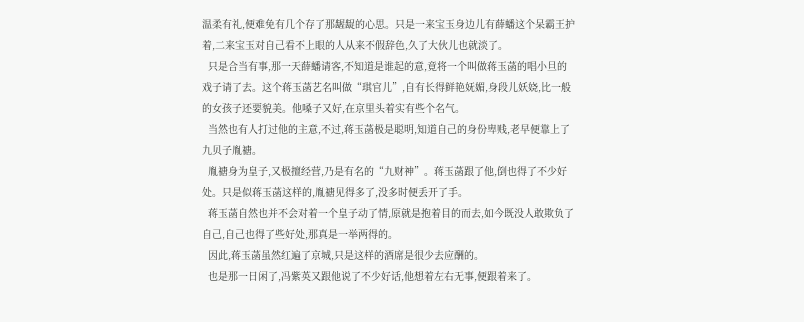温柔有礼,便难免有几个存了那龌龊的心思。只是一来宝玉身边儿有薛蟠这个呆霸王护着,二来宝玉对自己看不上眼的人从来不假辞色,久了大伙儿也就淡了。
  只是合当有事,那一天薛蟠请客,不知道是谁起的意,竟将一个叫做蒋玉菡的唱小旦的戏子请了去。这个蒋玉菡艺名叫做“琪官儿”,自有长得鲜艳妩媚,身段儿妖娆,比一般的女孩子还要貌美。他嗓子又好,在京里头着实有些个名气。
  当然也有人打过他的主意,不过,蒋玉菡极是聪明,知道自己的身份卑贱,老早便靠上了九贝子胤禟。
  胤禟身为皇子,又极擅经营,乃是有名的“九财神”。蒋玉菡跟了他,倒也得了不少好处。只是似蒋玉菡这样的,胤禟见得多了,没多时便丢开了手。
  蒋玉菡自然也并不会对着一个皇子动了情,原就是抱着目的而去,如今既没人敢欺负了自己,自己也得了些好处,那真是一举两得的。
  因此,蒋玉菡虽然红遍了京城,只是这样的酒席是很少去应酬的。
  也是那一日闲了,冯紫英又跟他说了不少好话,他想着左右无事,便跟着来了。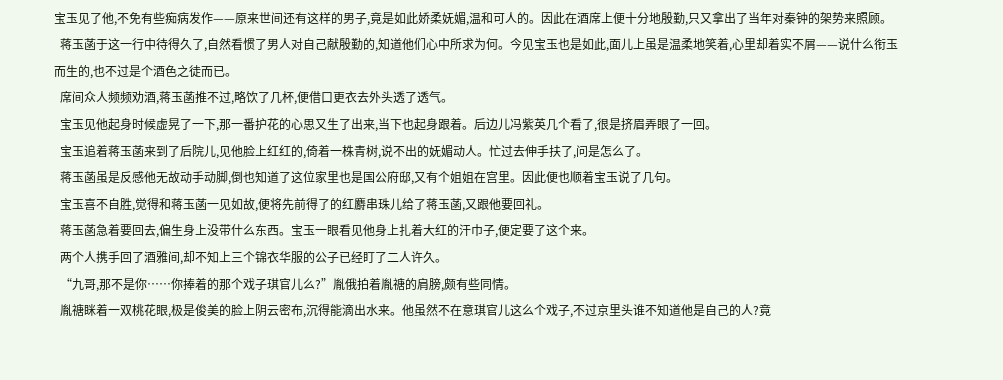宝玉见了他,不免有些痴病发作——原来世间还有这样的男子,竟是如此娇柔妩媚,温和可人的。因此在酒席上便十分地殷勤,只又拿出了当年对秦钟的架势来照顾。
  蒋玉菡于这一行中待得久了,自然看惯了男人对自己献殷勤的,知道他们心中所求为何。今见宝玉也是如此,面儿上虽是温柔地笑着,心里却着实不屑——说什么衔玉而生的,也不过是个酒色之徒而已。
  席间众人频频劝酒,蒋玉菡推不过,略饮了几杯,便借口更衣去外头透了透气。
  宝玉见他起身时候虚晃了一下,那一番护花的心思又生了出来,当下也起身跟着。后边儿冯紫英几个看了,很是挤眉弄眼了一回。
  宝玉追着蒋玉菡来到了后院儿,见他脸上红红的,倚着一株青树,说不出的妩媚动人。忙过去伸手扶了,问是怎么了。
  蒋玉菡虽是反感他无故动手动脚,倒也知道了这位家里也是国公府邸,又有个姐姐在宫里。因此便也顺着宝玉说了几句。
  宝玉喜不自胜,觉得和蒋玉菡一见如故,便将先前得了的红麝串珠儿给了蒋玉菡,又跟他要回礼。
  蒋玉菡急着要回去,偏生身上没带什么东西。宝玉一眼看见他身上扎着大红的汗巾子,便定要了这个来。
  两个人携手回了酒雅间,却不知上三个锦衣华服的公子已经盯了二人许久。
  “九哥,那不是你……你捧着的那个戏子琪官儿么?”胤俄拍着胤禟的肩膀,颇有些同情。
  胤禟眯着一双桃花眼,极是俊美的脸上阴云密布,沉得能滴出水来。他虽然不在意琪官儿这么个戏子,不过京里头谁不知道他是自己的人?竟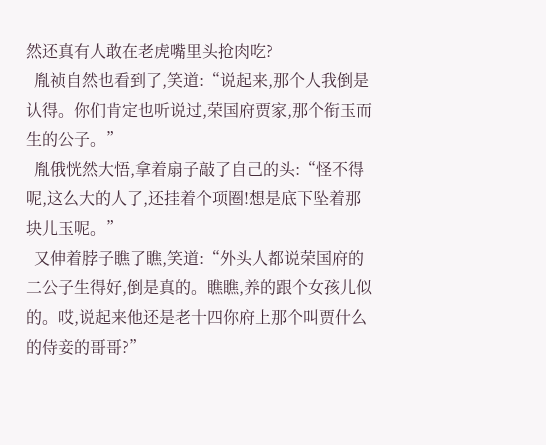然还真有人敢在老虎嘴里头抢肉吃?
  胤祯自然也看到了,笑道:“说起来,那个人我倒是认得。你们肯定也听说过,荣国府贾家,那个衔玉而生的公子。”
  胤俄恍然大悟,拿着扇子敲了自己的头:“怪不得呢,这么大的人了,还挂着个项圈!想是底下坠着那块儿玉呢。”
  又伸着脖子瞧了瞧,笑道:“外头人都说荣国府的二公子生得好,倒是真的。瞧瞧,养的跟个女孩儿似的。哎,说起来他还是老十四你府上那个叫贾什么的侍妾的哥哥?”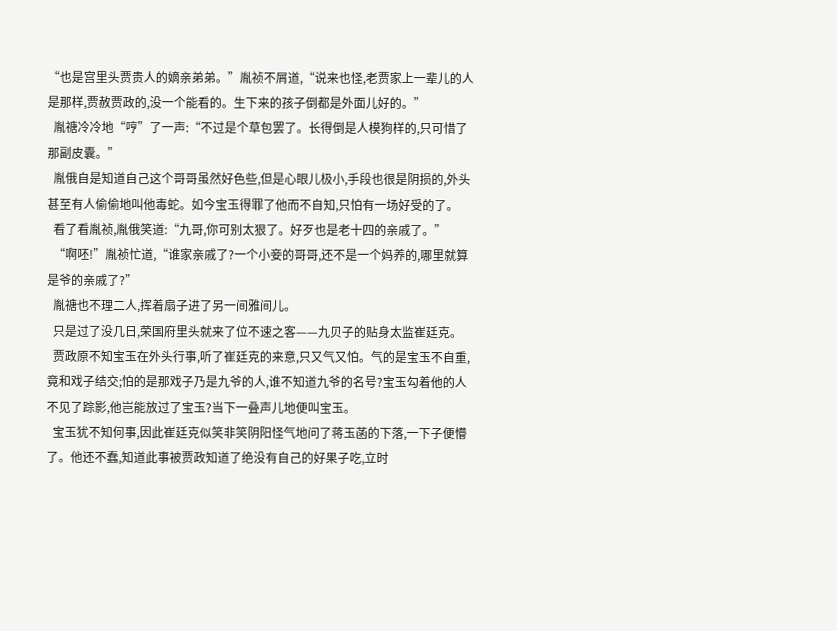“也是宫里头贾贵人的嫡亲弟弟。”胤祯不屑道,“说来也怪,老贾家上一辈儿的人是那样,贾赦贾政的,没一个能看的。生下来的孩子倒都是外面儿好的。”
  胤禟冷冷地“哼”了一声:“不过是个草包罢了。长得倒是人模狗样的,只可惜了那副皮囊。”
  胤俄自是知道自己这个哥哥虽然好色些,但是心眼儿极小,手段也很是阴损的,外头甚至有人偷偷地叫他毒蛇。如今宝玉得罪了他而不自知,只怕有一场好受的了。
  看了看胤祯,胤俄笑道:“九哥,你可别太狠了。好歹也是老十四的亲戚了。”
  “啊呸!”胤祯忙道,“谁家亲戚了?一个小妾的哥哥,还不是一个妈养的,哪里就算是爷的亲戚了?”
  胤禟也不理二人,挥着扇子进了另一间雅间儿。
  只是过了没几日,荣国府里头就来了位不速之客——九贝子的贴身太监崔廷克。
  贾政原不知宝玉在外头行事,听了崔廷克的来意,只又气又怕。气的是宝玉不自重,竟和戏子结交;怕的是那戏子乃是九爷的人,谁不知道九爷的名号?宝玉勾着他的人不见了踪影,他岂能放过了宝玉?当下一叠声儿地便叫宝玉。
  宝玉犹不知何事,因此崔廷克似笑非笑阴阳怪气地问了蒋玉菡的下落,一下子便懵了。他还不蠢,知道此事被贾政知道了绝没有自己的好果子吃,立时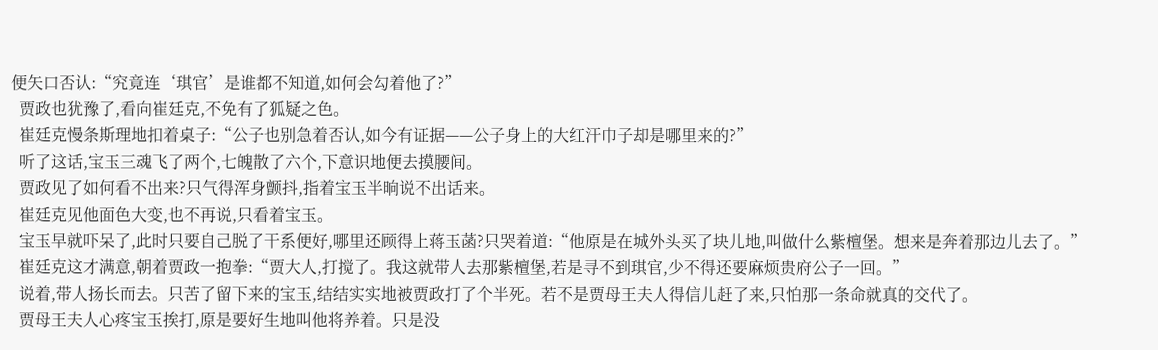便矢口否认:“究竟连‘琪官’是谁都不知道,如何会勾着他了?”
  贾政也犹豫了,看向崔廷克,不免有了狐疑之色。
  崔廷克慢条斯理地扣着桌子:“公子也别急着否认,如今有证据——公子身上的大红汗巾子却是哪里来的?”
  听了这话,宝玉三魂飞了两个,七魄散了六个,下意识地便去摸腰间。
  贾政见了如何看不出来?只气得浑身颤抖,指着宝玉半晌说不出话来。
  崔廷克见他面色大变,也不再说,只看着宝玉。
  宝玉早就吓呆了,此时只要自己脱了干系便好,哪里还顾得上蒋玉菡?只哭着道:“他原是在城外头买了块儿地,叫做什么紫檀堡。想来是奔着那边儿去了。”
  崔廷克这才满意,朝着贾政一抱拳:“贾大人,打搅了。我这就带人去那紫檀堡,若是寻不到琪官,少不得还要麻烦贵府公子一回。”
  说着,带人扬长而去。只苦了留下来的宝玉,结结实实地被贾政打了个半死。若不是贾母王夫人得信儿赶了来,只怕那一条命就真的交代了。
  贾母王夫人心疼宝玉挨打,原是要好生地叫他将养着。只是没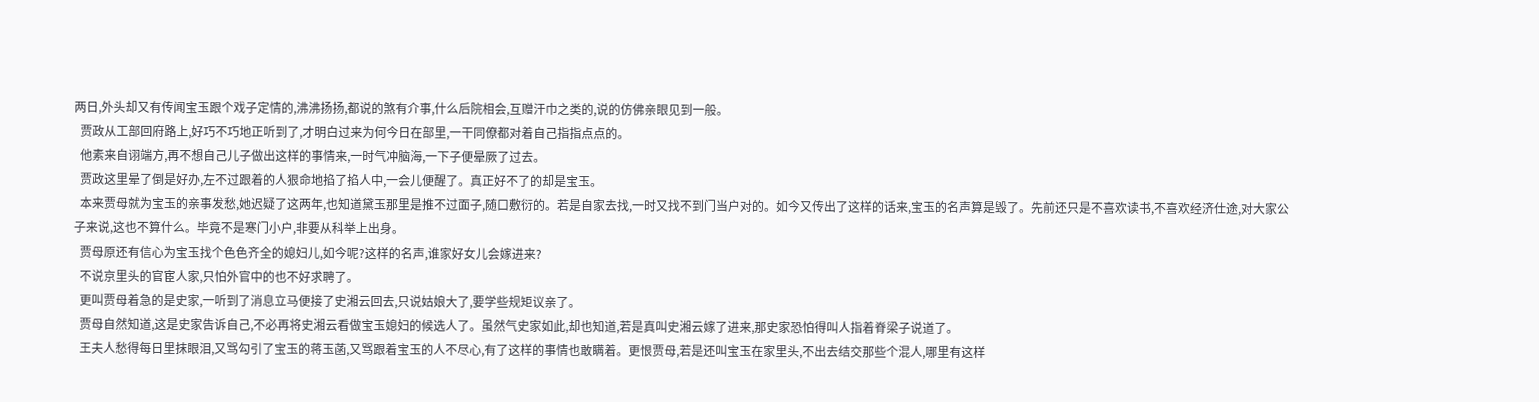两日,外头却又有传闻宝玉跟个戏子定情的,沸沸扬扬,都说的煞有介事,什么后院相会,互赠汗巾之类的,说的仿佛亲眼见到一般。
  贾政从工部回府路上,好巧不巧地正听到了,才明白过来为何今日在部里,一干同僚都对着自己指指点点的。
  他素来自诩端方,再不想自己儿子做出这样的事情来,一时气冲脑海,一下子便晕厥了过去。
  贾政这里晕了倒是好办,左不过跟着的人狠命地掐了掐人中,一会儿便醒了。真正好不了的却是宝玉。
  本来贾母就为宝玉的亲事发愁,她迟疑了这两年,也知道黛玉那里是推不过面子,随口敷衍的。若是自家去找,一时又找不到门当户对的。如今又传出了这样的话来,宝玉的名声算是毁了。先前还只是不喜欢读书,不喜欢经济仕途,对大家公子来说,这也不算什么。毕竟不是寒门小户,非要从科举上出身。
  贾母原还有信心为宝玉找个色色齐全的媳妇儿,如今呢?这样的名声,谁家好女儿会嫁进来?
  不说京里头的官宦人家,只怕外官中的也不好求聘了。
  更叫贾母着急的是史家,一听到了消息立马便接了史湘云回去,只说姑娘大了,要学些规矩议亲了。
  贾母自然知道,这是史家告诉自己,不必再将史湘云看做宝玉媳妇的候选人了。虽然气史家如此,却也知道,若是真叫史湘云嫁了进来,那史家恐怕得叫人指着脊梁子说道了。
  王夫人愁得每日里抹眼泪,又骂勾引了宝玉的蒋玉菡,又骂跟着宝玉的人不尽心,有了这样的事情也敢瞒着。更恨贾母,若是还叫宝玉在家里头,不出去结交那些个混人,哪里有这样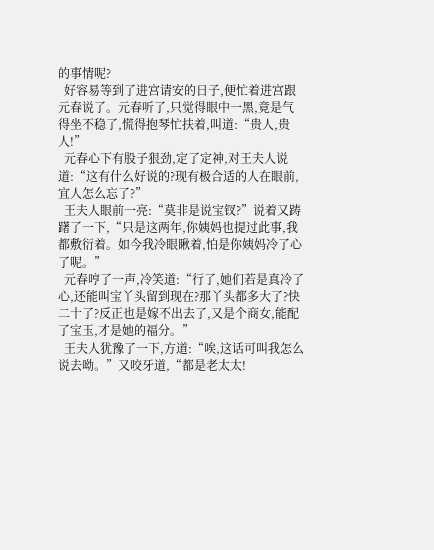的事情呢?
  好容易等到了进宫请安的日子,便忙着进宫跟元春说了。元春听了,只觉得眼中一黑,竟是气得坐不稳了,慌得抱琴忙扶着,叫道:“贵人,贵人!”
  元春心下有股子狠劲,定了定神,对王夫人说道:“这有什么好说的?现有极合适的人在眼前,宜人怎么忘了?”
  王夫人眼前一亮:“莫非是说宝钗?”说着又踌躇了一下,“只是这两年,你姨妈也提过此事,我都敷衍着。如今我冷眼瞅着,怕是你姨妈冷了心了呢。”
  元春哼了一声,冷笑道:“行了,她们若是真冷了心,还能叫宝丫头留到现在?那丫头都多大了?快二十了?反正也是嫁不出去了,又是个商女,能配了宝玉,才是她的福分。”
  王夫人犹豫了一下,方道:“唉,这话可叫我怎么说去呦。”又咬牙道,“都是老太太!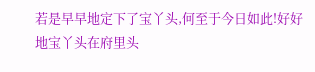若是早早地定下了宝丫头,何至于今日如此!好好地宝丫头在府里头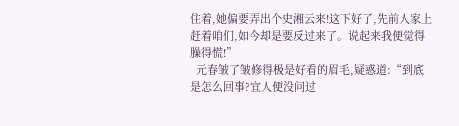住着,她偏要弄出个史湘云来!这下好了,先前人家上赶着咱们,如今却是要反过来了。说起来我便觉得臊得慌!”
  元春皱了皱修得极是好看的眉毛,疑惑道:“到底是怎么回事?宜人便没问过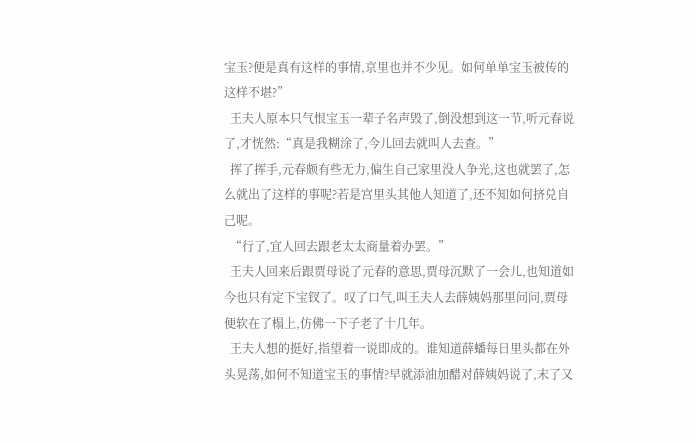宝玉?便是真有这样的事情,京里也并不少见。如何单单宝玉被传的这样不堪?”
  王夫人原本只气恨宝玉一辈子名声毁了,倒没想到这一节,听元春说了,才恍然:“真是我糊涂了,今儿回去就叫人去查。”
  挥了挥手,元春颇有些无力,偏生自己家里没人争光,这也就罢了,怎么就出了这样的事呢?若是宫里头其他人知道了,还不知如何挤兑自己呢。
  “行了,宜人回去跟老太太商量着办罢。”
  王夫人回来后跟贾母说了元春的意思,贾母沉默了一会儿,也知道如今也只有定下宝钗了。叹了口气,叫王夫人去薛姨妈那里问问,贾母便软在了榻上,仿佛一下子老了十几年。
  王夫人想的挺好,指望着一说即成的。谁知道薛蟠每日里头都在外头晃荡,如何不知道宝玉的事情?早就添油加醋对薛姨妈说了,末了又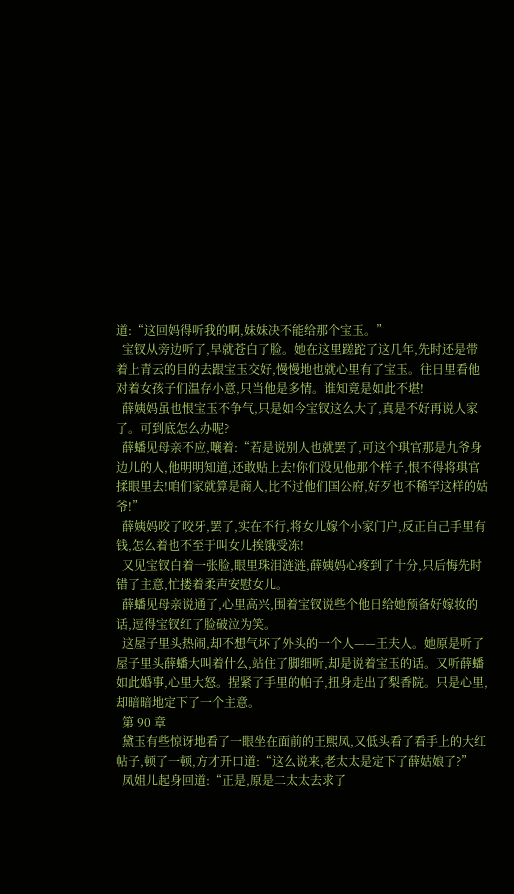道:“这回妈得听我的啊,妹妹决不能给那个宝玉。”
  宝钗从旁边听了,早就苍白了脸。她在这里蹉跎了这几年,先时还是带着上青云的目的去跟宝玉交好,慢慢地也就心里有了宝玉。往日里看他对着女孩子们温存小意,只当他是多情。谁知竟是如此不堪!
  薛姨妈虽也恨宝玉不争气,只是如今宝钗这么大了,真是不好再说人家了。可到底怎么办呢?
  薛蟠见母亲不应,嚷着:“若是说别人也就罢了,可这个琪官那是九爷身边儿的人,他明明知道,还敢贴上去!你们没见他那个样子,恨不得将琪官揉眼里去!咱们家就算是商人,比不过他们国公府,好歹也不稀罕这样的姑爷!”
  薛姨妈咬了咬牙,罢了,实在不行,将女儿嫁个小家门户,反正自己手里有钱,怎么着也不至于叫女儿挨饿受冻!
  又见宝钗白着一张脸,眼里珠泪涟涟,薛姨妈心疼到了十分,只后悔先时错了主意,忙搂着柔声安慰女儿。
  薛蟠见母亲说通了,心里高兴,围着宝钗说些个他日给她预备好嫁妆的话,逗得宝钗红了脸破泣为笑。
  这屋子里头热闹,却不想气坏了外头的一个人——王夫人。她原是听了屋子里头薛蟠大叫着什么,站住了脚细听,却是说着宝玉的话。又听薛蟠如此婚事,心里大怒。捏紧了手里的帕子,扭身走出了梨香院。只是心里,却暗暗地定下了一个主意。
  第 90 章
  黛玉有些惊讶地看了一眼坐在面前的王熙凤,又低头看了看手上的大红帖子,顿了一顿,方才开口道:“这么说来,老太太是定下了薛姑娘了?”
  凤姐儿起身回道:“正是,原是二太太去求了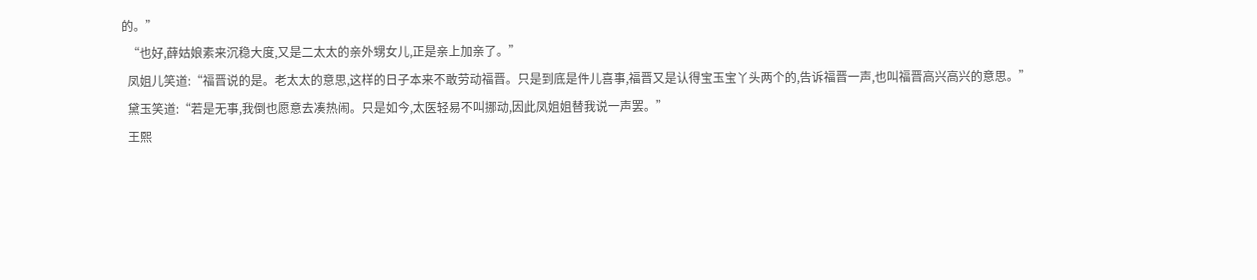的。”
  “也好,薛姑娘素来沉稳大度,又是二太太的亲外甥女儿,正是亲上加亲了。”
  凤姐儿笑道:“福晋说的是。老太太的意思,这样的日子本来不敢劳动福晋。只是到底是件儿喜事,福晋又是认得宝玉宝丫头两个的,告诉福晋一声,也叫福晋高兴高兴的意思。”
  黛玉笑道:“若是无事,我倒也愿意去凑热闹。只是如今,太医轻易不叫挪动,因此凤姐姐替我说一声罢。”
  王熙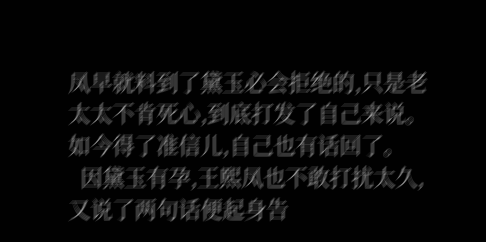凤早就料到了黛玉必会拒绝的,只是老太太不肯死心,到底打发了自己来说。如今得了准信儿,自己也有话回了。
  因黛玉有孕,王熙凤也不敢打扰太久,又说了两句话便起身告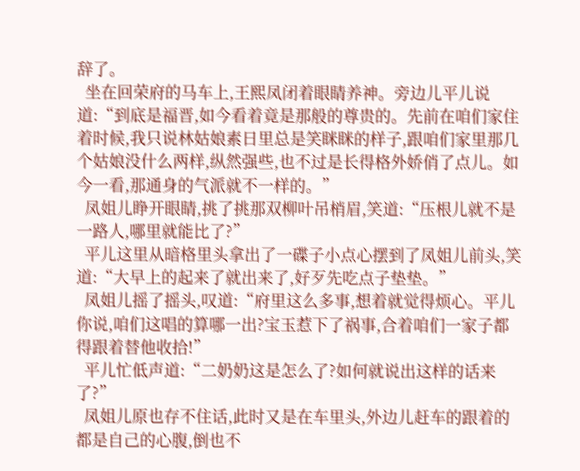辞了。
  坐在回荣府的马车上,王熙凤闭着眼睛养神。旁边儿平儿说道:“到底是福晋,如今看着竟是那般的尊贵的。先前在咱们家住着时候,我只说林姑娘素日里总是笑眯眯的样子,跟咱们家里那几个姑娘没什么两样,纵然强些,也不过是长得格外娇俏了点儿。如今一看,那通身的气派就不一样的。”
  凤姐儿睁开眼睛,挑了挑那双柳叶吊梢眉,笑道:“压根儿就不是一路人,哪里就能比了?”
  平儿这里从暗格里头拿出了一碟子小点心摆到了凤姐儿前头,笑道:“大早上的起来了就出来了,好歹先吃点子垫垫。”
  凤姐儿摇了摇头,叹道:“府里这么多事,想着就觉得烦心。平儿你说,咱们这唱的算哪一出?宝玉惹下了祸事,合着咱们一家子都得跟着替他收拾!”
  平儿忙低声道:“二奶奶这是怎么了?如何就说出这样的话来了?”
  凤姐儿原也存不住话,此时又是在车里头,外边儿赶车的跟着的都是自己的心腹,倒也不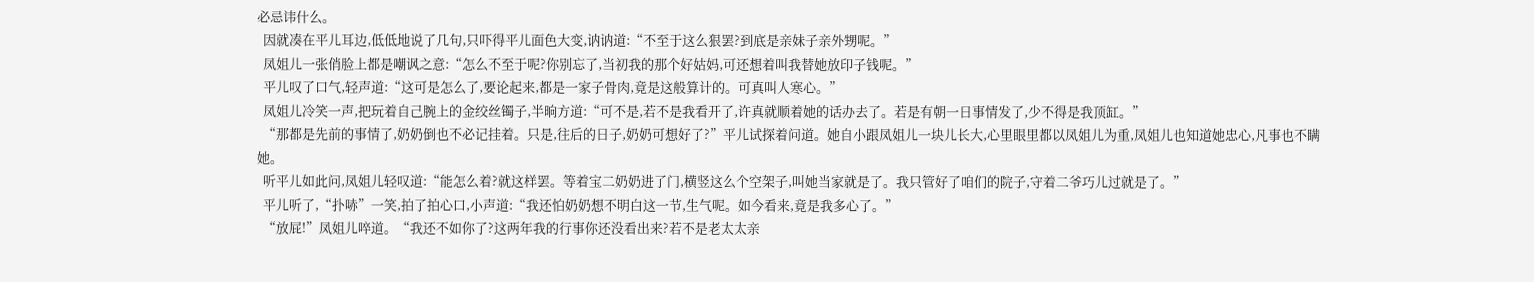必忌讳什么。
  因就凑在平儿耳边,低低地说了几句,只吓得平儿面色大变,讷讷道:“不至于这么狠罢?到底是亲妹子亲外甥呢。”
  凤姐儿一张俏脸上都是嘲讽之意:“怎么不至于呢?你别忘了,当初我的那个好姑妈,可还想着叫我替她放印子钱呢。”
  平儿叹了口气,轻声道:“这可是怎么了,要论起来,都是一家子骨肉,竟是这般算计的。可真叫人寒心。”
  凤姐儿冷笑一声,把玩着自己腕上的金绞丝镯子,半晌方道:“可不是,若不是我看开了,许真就顺着她的话办去了。若是有朝一日事情发了,少不得是我顶缸。”
  “那都是先前的事情了,奶奶倒也不必记挂着。只是,往后的日子,奶奶可想好了?”平儿试探着问道。她自小跟凤姐儿一块儿长大,心里眼里都以凤姐儿为重,凤姐儿也知道她忠心,凡事也不瞒她。
  听平儿如此问,凤姐儿轻叹道:“能怎么着?就这样罢。等着宝二奶奶进了门,横竖这么个空架子,叫她当家就是了。我只管好了咱们的院子,守着二爷巧儿过就是了。”
  平儿听了,“扑哧”一笑,拍了拍心口,小声道:“我还怕奶奶想不明白这一节,生气呢。如今看来,竟是我多心了。”
  “放屁!”凤姐儿啐道。“我还不如你了?这两年我的行事你还没看出来?若不是老太太亲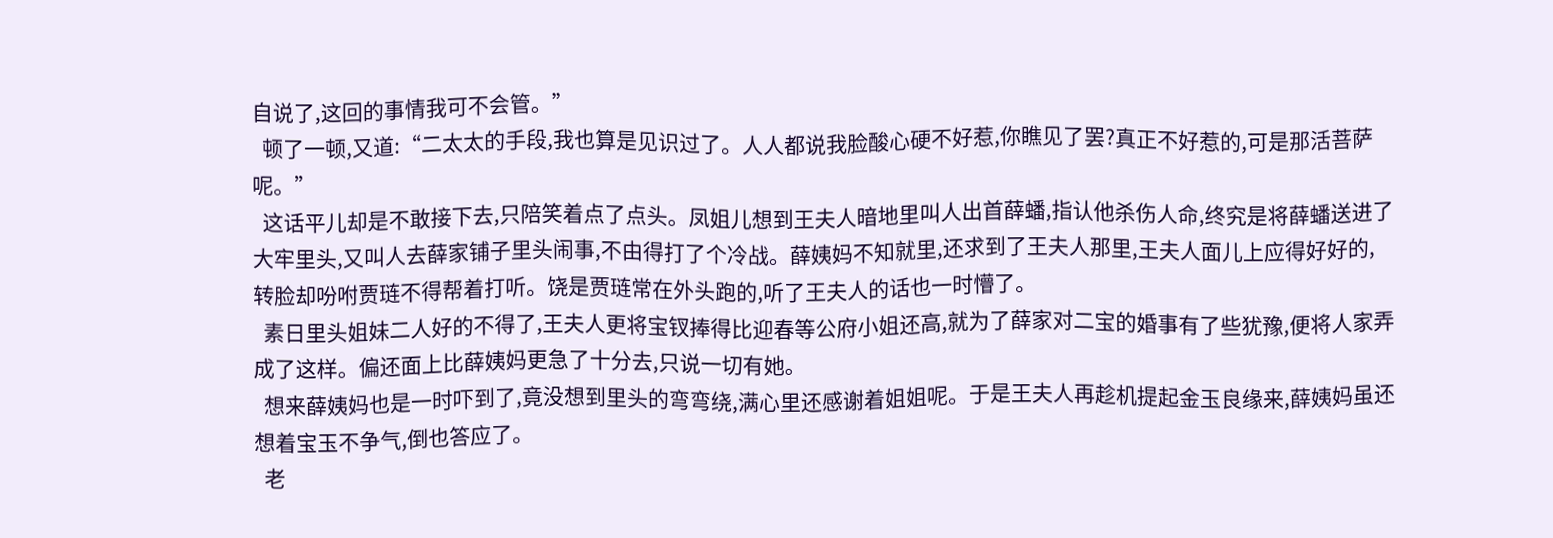自说了,这回的事情我可不会管。”
  顿了一顿,又道:“二太太的手段,我也算是见识过了。人人都说我脸酸心硬不好惹,你瞧见了罢?真正不好惹的,可是那活菩萨呢。”
  这话平儿却是不敢接下去,只陪笑着点了点头。凤姐儿想到王夫人暗地里叫人出首薛蟠,指认他杀伤人命,终究是将薛蟠送进了大牢里头,又叫人去薛家铺子里头闹事,不由得打了个冷战。薛姨妈不知就里,还求到了王夫人那里,王夫人面儿上应得好好的,转脸却吩咐贾琏不得帮着打听。饶是贾琏常在外头跑的,听了王夫人的话也一时懵了。
  素日里头姐妹二人好的不得了,王夫人更将宝钗捧得比迎春等公府小姐还高,就为了薛家对二宝的婚事有了些犹豫,便将人家弄成了这样。偏还面上比薛姨妈更急了十分去,只说一切有她。
  想来薛姨妈也是一时吓到了,竟没想到里头的弯弯绕,满心里还感谢着姐姐呢。于是王夫人再趁机提起金玉良缘来,薛姨妈虽还想着宝玉不争气,倒也答应了。
  老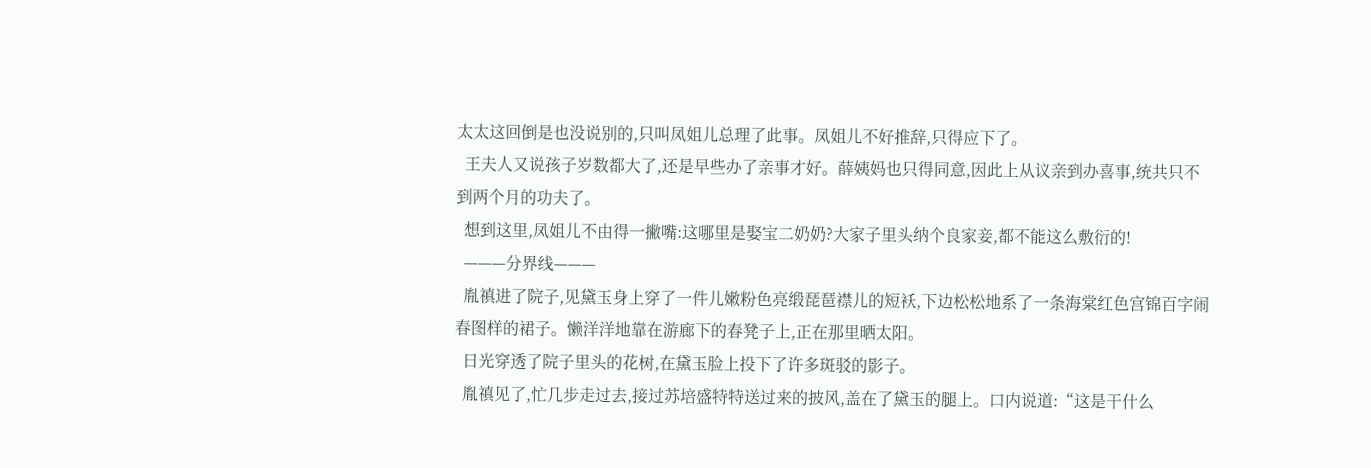太太这回倒是也没说别的,只叫凤姐儿总理了此事。凤姐儿不好推辞,只得应下了。
  王夫人又说孩子岁数都大了,还是早些办了亲事才好。薛姨妈也只得同意,因此上从议亲到办喜事,统共只不到两个月的功夫了。
  想到这里,凤姐儿不由得一撇嘴:这哪里是娶宝二奶奶?大家子里头纳个良家妾,都不能这么敷衍的!
  ———分界线———
  胤禛进了院子,见黛玉身上穿了一件儿嫩粉色亮缎琵琶襟儿的短袄,下边松松地系了一条海棠红色宫锦百字闹春图样的裙子。懒洋洋地靠在游廊下的春凳子上,正在那里晒太阳。
  日光穿透了院子里头的花树,在黛玉脸上投下了许多斑驳的影子。
  胤禛见了,忙几步走过去,接过苏培盛特特送过来的披风,盖在了黛玉的腿上。口内说道:“这是干什么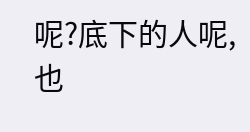呢?底下的人呢,也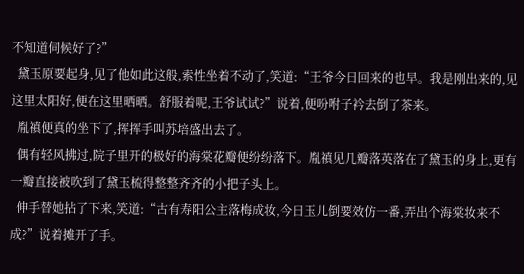不知道伺候好了?”
  黛玉原要起身,见了他如此这般,索性坐着不动了,笑道:“王爷今日回来的也早。我是刚出来的,见这里太阳好,便在这里晒晒。舒服着呢,王爷试试?”说着,便吩咐子衿去倒了茶来。
  胤禛便真的坐下了,挥挥手叫苏培盛出去了。
  偶有轻风拂过,院子里开的极好的海棠花瓣便纷纷落下。胤禛见几瓣落英落在了黛玉的身上,更有一瓣直接被吹到了黛玉梳得整整齐齐的小把子头上。
  伸手替她拈了下来,笑道:“古有寿阳公主落梅成妆,今日玉儿倒要效仿一番,弄出个海棠妆来不成?”说着摊开了手。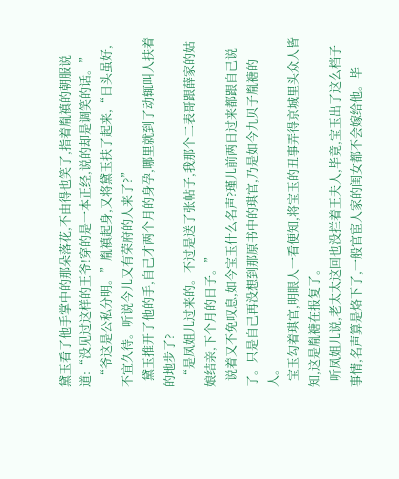黛玉看了他手掌中的那朵落花,不由得也笑了,指着胤禛的朝服说道:“没见过这样的王爷!穿的是一本正经,说的却是调笑的话。”
  “爷这是公私分明。”胤禛起身,又将黛玉扶了起来,“日头虽好,不宜久待。听说今儿又有荣府的人来了?”
  黛玉推开了他的手,自己才两个月的身孕,哪里就到了动辄叫人扶着的地步了?
  “是凤姐儿过来的。不过是送了张帖子,我那个二表哥跟薛家的姑娘结亲,下个月的日子。”
  说着又不免叹息,如今宝玉什么名声?瑾儿前两日过来都跟自己说了。只是自己再没想到那原书中的琪官,乃是如今九贝子胤禟的人。
  宝玉勾着琪官,明眼人一看便知,将宝玉的丑事弄得京城里头众人皆知,这是胤禟在报复了。
  听凤姐儿说,老太太这回也没拦着王夫人,毕竟,宝玉出了这么档子事情,名声算是烙下了,一般官宦人家的闺女都不会嫁给他。毕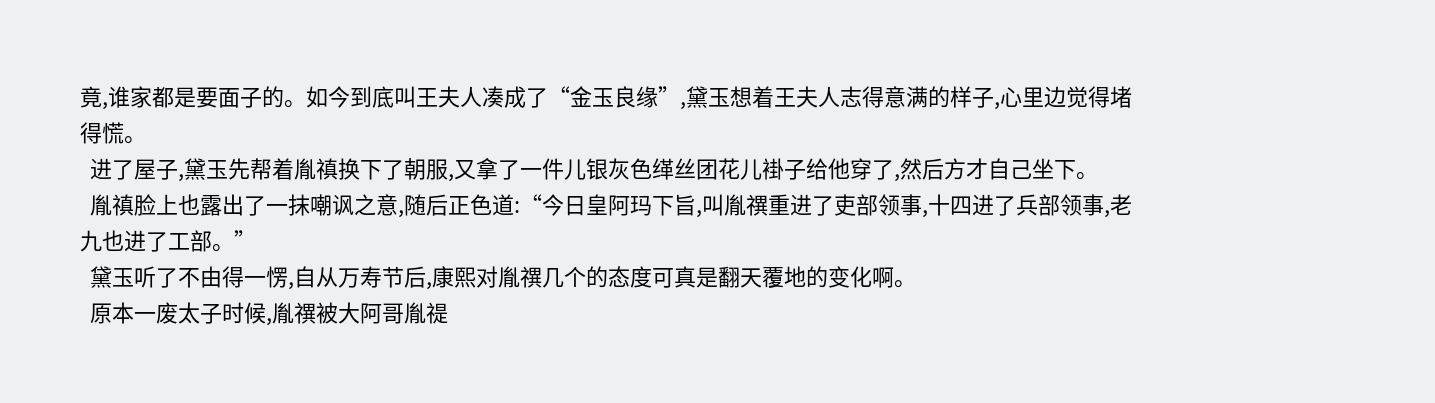竟,谁家都是要面子的。如今到底叫王夫人凑成了“金玉良缘”,黛玉想着王夫人志得意满的样子,心里边觉得堵得慌。
  进了屋子,黛玉先帮着胤禛换下了朝服,又拿了一件儿银灰色缂丝团花儿褂子给他穿了,然后方才自己坐下。
  胤禛脸上也露出了一抹嘲讽之意,随后正色道:“今日皇阿玛下旨,叫胤禩重进了吏部领事,十四进了兵部领事,老九也进了工部。”
  黛玉听了不由得一愣,自从万寿节后,康熙对胤禩几个的态度可真是翻天覆地的变化啊。
  原本一废太子时候,胤禩被大阿哥胤禔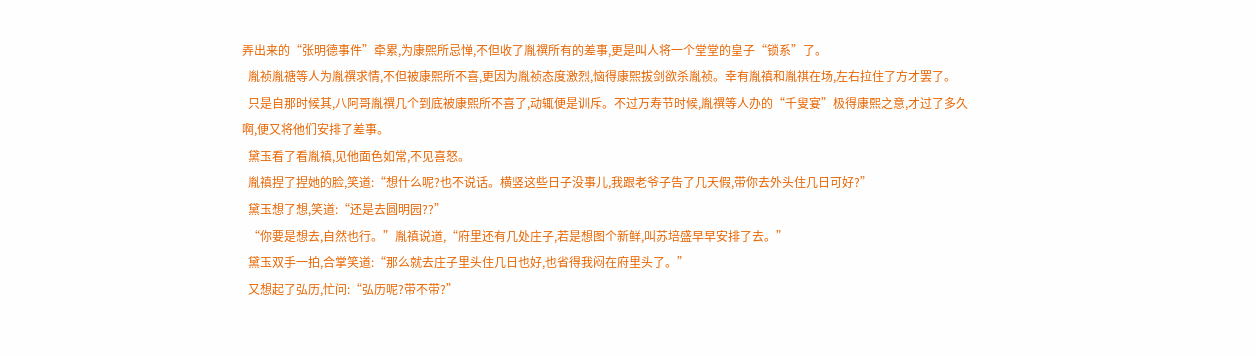弄出来的“张明德事件”牵累,为康熙所忌惮,不但收了胤禩所有的差事,更是叫人将一个堂堂的皇子“锁系”了。
  胤祯胤禟等人为胤禩求情,不但被康熙所不喜,更因为胤祯态度激烈,恼得康熙拔剑欲杀胤祯。幸有胤禛和胤祺在场,左右拉住了方才罢了。
  只是自那时候其,八阿哥胤禩几个到底被康熙所不喜了,动辄便是训斥。不过万寿节时候,胤禩等人办的“千叟宴”极得康熙之意,才过了多久啊,便又将他们安排了差事。
  黛玉看了看胤禛,见他面色如常,不见喜怒。
  胤禛捏了捏她的脸,笑道:“想什么呢?也不说话。横竖这些日子没事儿,我跟老爷子告了几天假,带你去外头住几日可好?”
  黛玉想了想,笑道:“还是去圆明园??”
  “你要是想去,自然也行。”胤禛说道,“府里还有几处庄子,若是想图个新鲜,叫苏培盛早早安排了去。”
  黛玉双手一拍,合掌笑道:“那么就去庄子里头住几日也好,也省得我闷在府里头了。”
  又想起了弘历,忙问:“弘历呢?带不带?”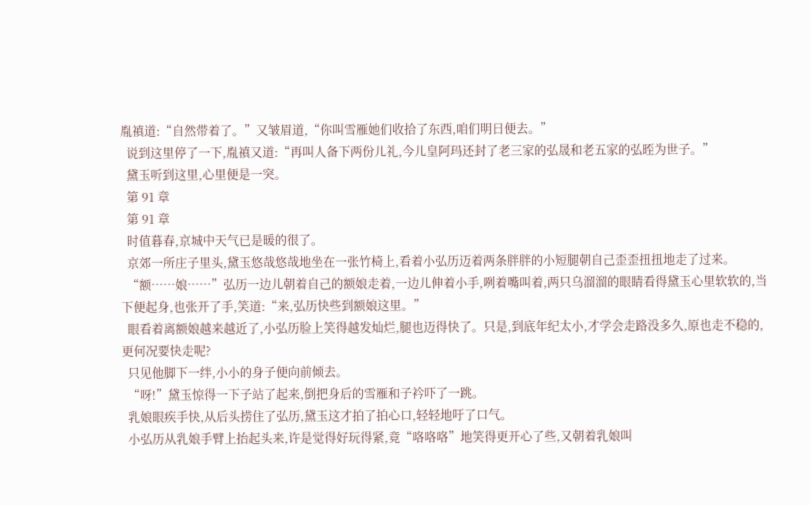胤禛道:“自然带着了。”又皱眉道,“你叫雪雁她们收拾了东西,咱们明日便去。”
  说到这里停了一下,胤禛又道:“再叫人备下两份儿礼,今儿皇阿玛还封了老三家的弘晟和老五家的弘晊为世子。”
  黛玉听到这里,心里便是一突。
  第 91 章
  第 91 章
  时值暮春,京城中天气已是暖的很了。
  京郊一所庄子里头,黛玉悠哉悠哉地坐在一张竹椅上,看着小弘历迈着两条胖胖的小短腿朝自己歪歪扭扭地走了过来。
  “额……娘……”弘历一边儿朝着自己的额娘走着,一边儿伸着小手,咧着嘴叫着,两只乌溜溜的眼睛看得黛玉心里软软的,当下便起身,也张开了手,笑道:“来,弘历快些到额娘这里。”
  眼看着离额娘越来越近了,小弘历脸上笑得越发灿烂,腿也迈得快了。只是,到底年纪太小,才学会走路没多久,原也走不稳的,更何况要快走呢?
  只见他脚下一绊,小小的身子便向前倾去。
  “呀!”黛玉惊得一下子站了起来,倒把身后的雪雁和子衿吓了一跳。
  乳娘眼疾手快,从后头捞住了弘历,黛玉这才拍了拍心口,轻轻地吁了口气。
  小弘历从乳娘手臂上抬起头来,许是觉得好玩得紧,竟“咯咯咯”地笑得更开心了些,又朝着乳娘叫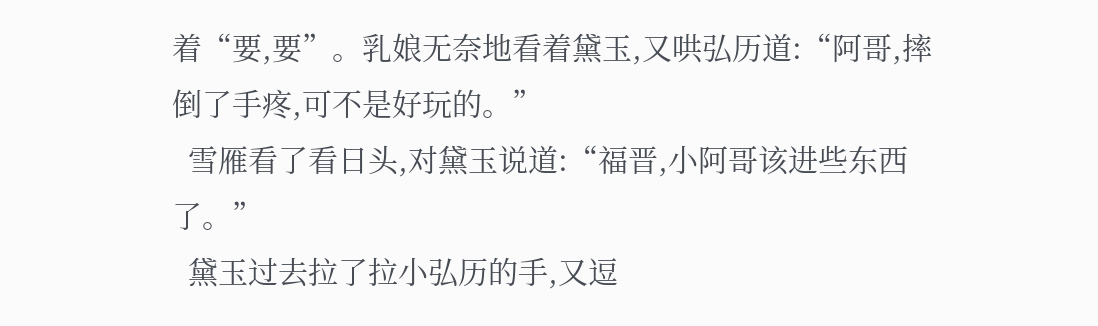着“要,要”。乳娘无奈地看着黛玉,又哄弘历道:“阿哥,摔倒了手疼,可不是好玩的。”
  雪雁看了看日头,对黛玉说道:“福晋,小阿哥该进些东西了。”
  黛玉过去拉了拉小弘历的手,又逗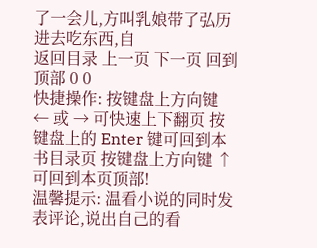了一会儿,方叫乳娘带了弘历进去吃东西,自
返回目录 上一页 下一页 回到顶部 0 0
快捷操作: 按键盘上方向键 ← 或 → 可快速上下翻页 按键盘上的 Enter 键可回到本书目录页 按键盘上方向键 ↑ 可回到本页顶部!
温馨提示: 温看小说的同时发表评论,说出自己的看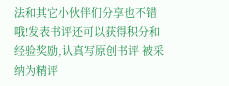法和其它小伙伴们分享也不错哦!发表书评还可以获得积分和经验奖励,认真写原创书评 被采纳为精评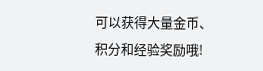可以获得大量金币、积分和经验奖励哦!